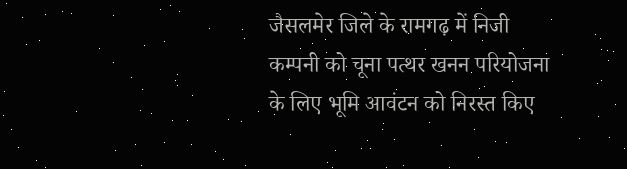जैसलमेर जिले के रामगढ़ में निजी कम्पनी को चूना पत्थर खनन परियोजना के लिए भूमि आवंटन को निरस्त किए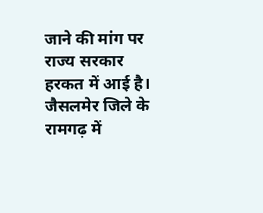जाने की मांग पर राज्य सरकार हरकत में आई है।
जैसलमेर जिले के रामगढ़ में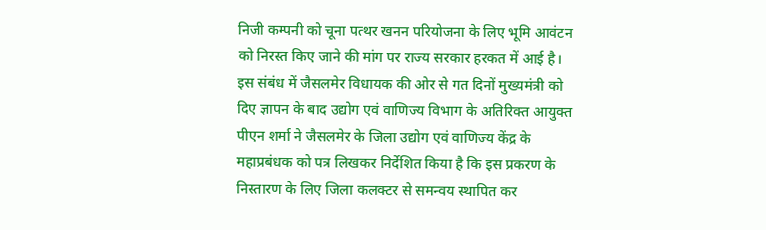निजी कम्पनी को चूना पत्थर खनन परियोजना के लिए भूमि आवंटन को निरस्त किए जाने की मांग पर राज्य सरकार हरकत में आई है।
इस संबंध में जैसलमेर विधायक की ओर से गत दिनों मुख्यमंत्री को दिए ज्ञापन के बाद उद्योग एवं वाणिज्य विभाग के अतिरिक्त आयुक्त पीएन शर्मा ने जैसलमेर के जिला उद्योग एवं वाणिज्य केंद्र के महाप्रबंधक को पत्र लिखकर निर्देशित किया है कि इस प्रकरण के निस्तारण के लिए जिला कलक्टर से समन्वय स्थापित कर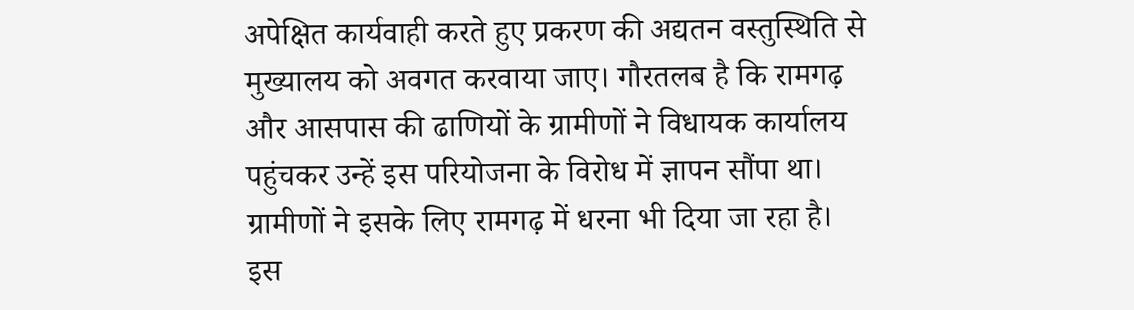अपेक्षित कार्यवाही करते हुए प्रकरण की अद्यतन वस्तुस्थिति से मुख्यालय को अवगत करवाया जाए। गौरतलब है कि रामगढ़ और आसपास की ढाणियों के ग्रामीणों ने विधायक कार्यालय पहुंचकर उन्हें इस परियोजना के विरोध में ज्ञापन सौंपा था। ग्रामीणों ने इसके लिए रामगढ़ में धरना भी दिया जा रहा है।
इस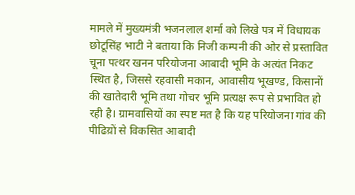मामले में मुख्यमंत्री भजनलाल शर्मा को लिखे पत्र में विधायक छोटूसिंह भाटी ने बताया कि निजी कम्पनी की ओर से प्रस्तावित चूना पत्थर खनन परियोजना आबादी भूमि के अत्यंत निकट स्थित है, जिससे रहवासी मकान, आवासीय भूखण्ड, किसानों की खातेदारी भूमि तथा गोचर भूमि प्रत्यक्ष रूप से प्रभावित हो रही है। ग्रामवासियों का स्पष्ट मत है कि यह परियोजना गांव की पीढिय़ों से विकसित आबादी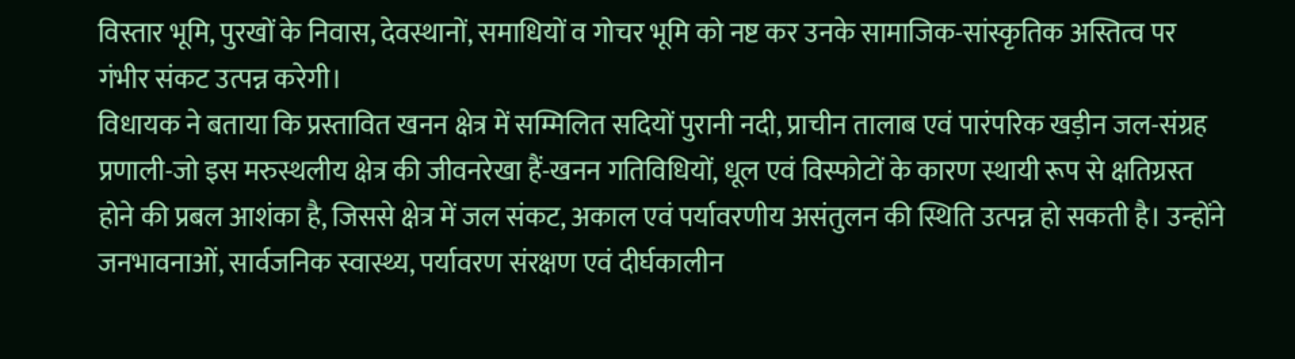विस्तार भूमि, पुरखों के निवास, देवस्थानों, समाधियों व गोचर भूमि को नष्ट कर उनके सामाजिक-सांस्कृतिक अस्तित्व पर गंभीर संकट उत्पन्न करेगी।
विधायक ने बताया कि प्रस्तावित खनन क्षेत्र में सम्मिलित सदियों पुरानी नदी, प्राचीन तालाब एवं पारंपरिक खड़ीन जल-संग्रह प्रणाली-जो इस मरुस्थलीय क्षेत्र की जीवनरेखा हैं-खनन गतिविधियों, धूल एवं विस्फोटों के कारण स्थायी रूप से क्षतिग्रस्त होने की प्रबल आशंका है, जिससे क्षेत्र में जल संकट, अकाल एवं पर्यावरणीय असंतुलन की स्थिति उत्पन्न हो सकती है। उन्होंने जनभावनाओं, सार्वजनिक स्वास्थ्य, पर्यावरण संरक्षण एवं दीर्घकालीन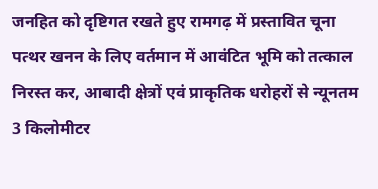जनहित को दृष्टिगत रखते हुए रामगढ़ में प्रस्तावित चूना पत्थर खनन के लिए वर्तमान में आवंटित भूमि को तत्काल निरस्त कर, आबादी क्षेत्रों एवं प्राकृतिक धरोहरों से न्यूनतम 3 किलोमीटर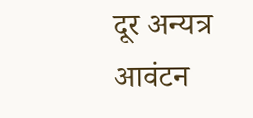दूर अन्यत्र आवंटन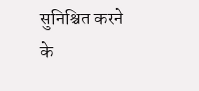सुनिश्चित करने के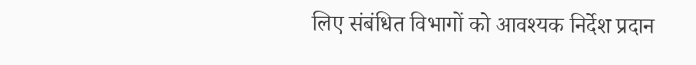लिए संबंधित विभागों को आवश्यक निर्देश प्रदान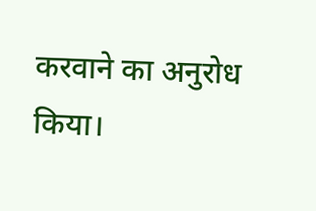करवाने का अनुरोध किया।